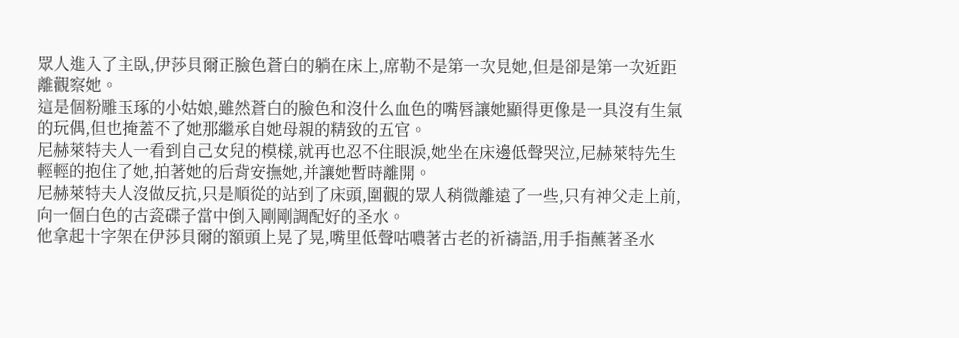眾人進入了主臥,伊莎貝爾正臉色蒼白的躺在床上,席勒不是第一次見她,但是卻是第一次近距離觀察她。
這是個粉雕玉琢的小姑娘,雖然蒼白的臉色和沒什么血色的嘴唇讓她顯得更像是一具沒有生氣的玩偶,但也掩蓋不了她那繼承自她母親的精致的五官。
尼赫萊特夫人一看到自己女兒的模樣,就再也忍不住眼淚,她坐在床邊低聲哭泣,尼赫萊特先生輕輕的抱住了她,拍著她的后背安撫她,并讓她暫時離開。
尼赫萊特夫人沒做反抗,只是順從的站到了床頭,圍觀的眾人稍微離遠了一些,只有神父走上前,向一個白色的古瓷碟子當中倒入剛剛調配好的圣水。
他拿起十字架在伊莎貝爾的額頭上晃了晃,嘴里低聲咕噥著古老的祈禱語,用手指蘸著圣水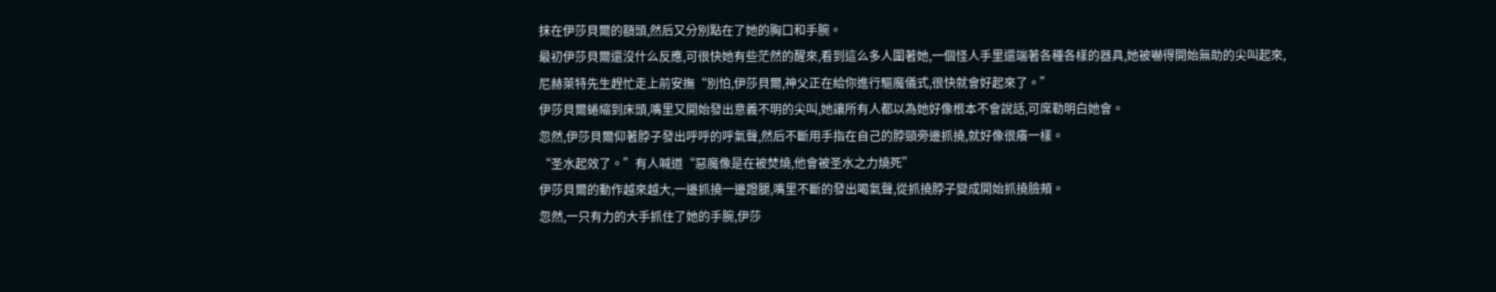抹在伊莎貝爾的額頭,然后又分別點在了她的胸口和手腕。
最初伊莎貝爾還沒什么反應,可很快她有些茫然的醒來,看到這么多人圍著她,一個怪人手里還端著各種各樣的器具,她被嚇得開始無助的尖叫起來,尼赫萊特先生趕忙走上前安撫“別怕,伊莎貝爾,神父正在給你進行驅魔儀式,很快就會好起來了。”
伊莎貝爾蜷縮到床頭,嘴里又開始發出意義不明的尖叫,她讓所有人都以為她好像根本不會說話,可席勒明白她會。
忽然,伊莎貝爾仰著脖子發出呼呼的呼氣聲,然后不斷用手指在自己的脖頸旁邊抓撓,就好像很癢一樣。
“圣水起效了。”有人喊道“惡魔像是在被焚燒,他會被圣水之力燒死”
伊莎貝爾的動作越來越大,一邊抓撓一邊蹬腿,嘴里不斷的發出喝氣聲,從抓撓脖子變成開始抓撓臉頰。
忽然,一只有力的大手抓住了她的手腕,伊莎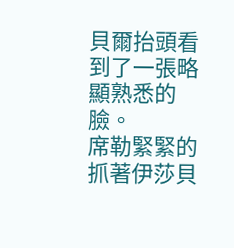貝爾抬頭看到了一張略顯熟悉的臉。
席勒緊緊的抓著伊莎貝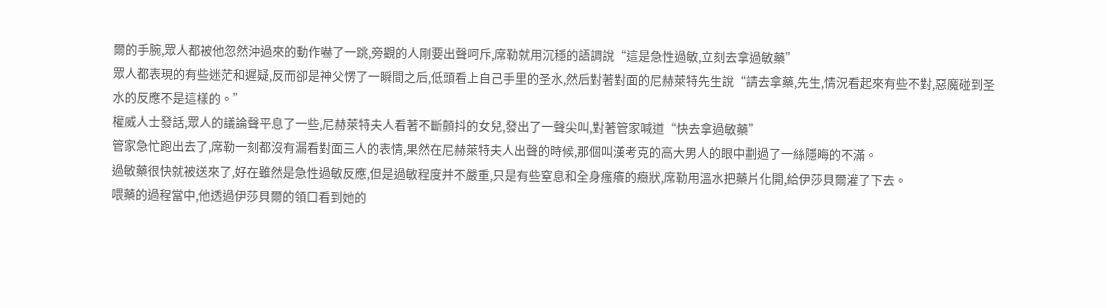爾的手腕,眾人都被他忽然沖過來的動作嚇了一跳,旁觀的人剛要出聲呵斥,席勒就用沉穩的語調說“這是急性過敏,立刻去拿過敏藥”
眾人都表現的有些迷茫和遲疑,反而卻是神父愣了一瞬間之后,低頭看上自己手里的圣水,然后對著對面的尼赫萊特先生說“請去拿藥,先生,情況看起來有些不對,惡魔碰到圣水的反應不是這樣的。”
權威人士發話,眾人的議論聲平息了一些,尼赫萊特夫人看著不斷顫抖的女兒,發出了一聲尖叫,對著管家喊道“快去拿過敏藥”
管家急忙跑出去了,席勒一刻都沒有漏看對面三人的表情,果然在尼赫萊特夫人出聲的時候,那個叫漢考克的高大男人的眼中劃過了一絲隱晦的不滿。
過敏藥很快就被送來了,好在雖然是急性過敏反應,但是過敏程度并不嚴重,只是有些窒息和全身瘙癢的癥狀,席勒用溫水把藥片化開,給伊莎貝爾灌了下去。
喂藥的過程當中,他透過伊莎貝爾的領口看到她的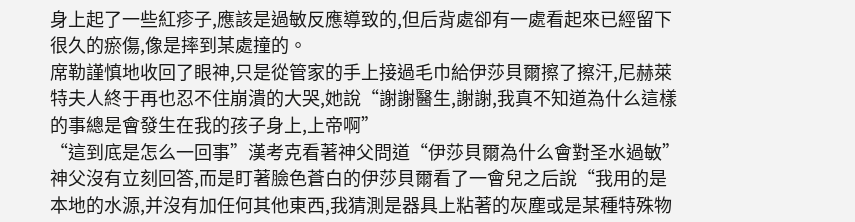身上起了一些紅疹子,應該是過敏反應導致的,但后背處卻有一處看起來已經留下很久的瘀傷,像是摔到某處撞的。
席勒謹慎地收回了眼神,只是從管家的手上接過毛巾給伊莎貝爾擦了擦汗,尼赫萊特夫人終于再也忍不住崩潰的大哭,她說“謝謝醫生,謝謝,我真不知道為什么這樣的事總是會發生在我的孩子身上,上帝啊”
“這到底是怎么一回事”漢考克看著神父問道“伊莎貝爾為什么會對圣水過敏”
神父沒有立刻回答,而是盯著臉色蒼白的伊莎貝爾看了一會兒之后說“我用的是本地的水源,并沒有加任何其他東西,我猜測是器具上粘著的灰塵或是某種特殊物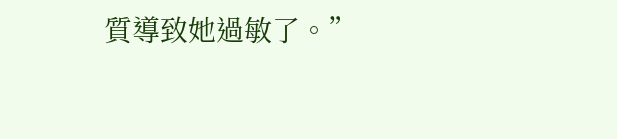質導致她過敏了。”